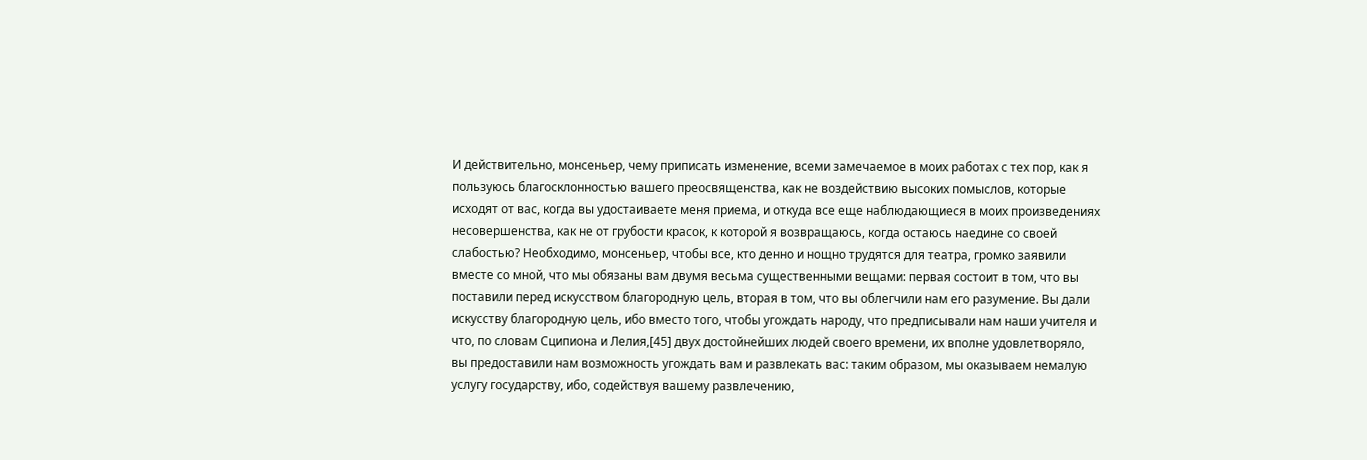И действительно, монсеньер, чему приписать изменение, всеми замечаемое в моих работах с тех пор, как я пользуюсь благосклонностью вашего преосвященства, как не воздействию высоких помыслов, которые исходят от вас, когда вы удостаиваете меня приема, и откуда все еще наблюдающиеся в моих произведениях несовершенства, как не от грубости красок, к которой я возвращаюсь, когда остаюсь наедине со своей слабостью? Необходимо, монсеньер, чтобы все, кто денно и нощно трудятся для театра, громко заявили вместе со мной, что мы обязаны вам двумя весьма существенными вещами: первая состоит в том, что вы поставили перед искусством благородную цель, вторая в том, что вы облегчили нам его разумение. Вы дали искусству благородную цель, ибо вместо того, чтобы угождать народу, что предписывали нам наши учителя и что, по словам Сципиона и Лелия,[45] двух достойнейших людей своего времени, их вполне удовлетворяло, вы предоставили нам возможность угождать вам и развлекать вас: таким образом, мы оказываем немалую услугу государству, ибо, содействуя вашему развлечению,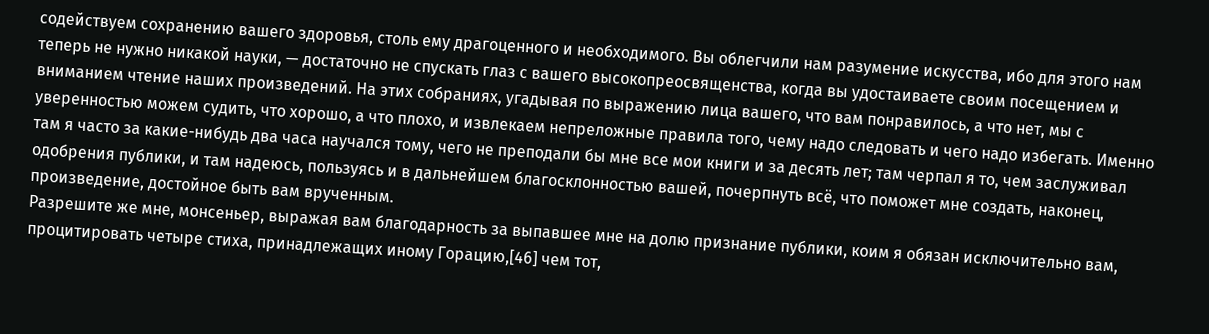содействуем сохранению вашего здоровья, столь ему драгоценного и необходимого. Вы облегчили нам разумение искусства, ибо для этого нам теперь не нужно никакой науки, — достаточно не спускать глаз с вашего высокопреосвященства, когда вы удостаиваете своим посещением и вниманием чтение наших произведений. На этих собраниях, угадывая по выражению лица вашего, что вам понравилось, а что нет, мы с уверенностью можем судить, что хорошо, а что плохо, и извлекаем непреложные правила того, чему надо следовать и чего надо избегать. Именно там я часто за какие-нибудь два часа научался тому, чего не преподали бы мне все мои книги и за десять лет; там черпал я то, чем заслуживал одобрения публики, и там надеюсь, пользуясь и в дальнейшем благосклонностью вашей, почерпнуть всё, что поможет мне создать, наконец, произведение, достойное быть вам врученным.
Разрешите же мне, монсеньер, выражая вам благодарность за выпавшее мне на долю признание публики, коим я обязан исключительно вам, процитировать четыре стиха, принадлежащих иному Горацию,[46] чем тот,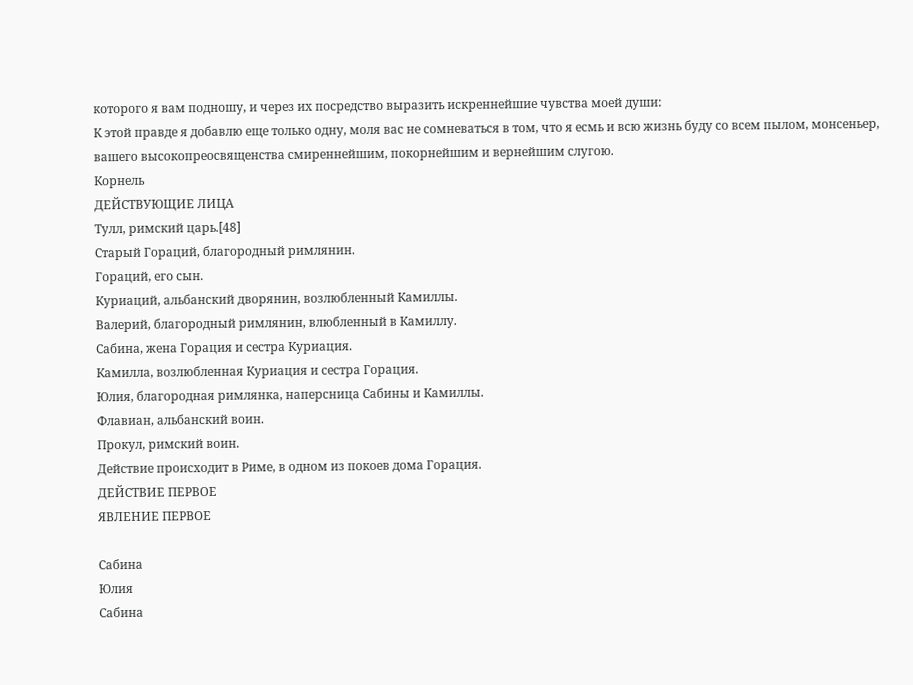которого я вам подношу, и через их посредство выразить искреннейшие чувства моей души:
К этой правде я добавлю еще только одну, моля вас не сомневаться в том, что я есмь и всю жизнь буду со всем пылом, монсеньер,
вашего высокопреосвященства смиреннейшим, покорнейшим и вернейшим слугою.
Корнель
ДЕЙСТВУЮЩИЕ ЛИЦА
Тулл, римский царь.[48]
Старый Гораций, благородный римлянин.
Гораций, его сын.
Куриаций, альбанский дворянин, возлюбленный Камиллы.
Валерий, благородный римлянин, влюбленный в Камиллу.
Сабина, жена Горация и сестра Куриация.
Камилла, возлюбленная Куриация и сестра Горация.
Юлия, благородная римлянка, наперсница Сабины и Камиллы.
Флавиан, альбанский воин.
Прокул, римский воин.
Действие происходит в Риме, в одном из покоев дома Горация.
ДЕЙСТВИЕ ПЕРВОЕ
ЯВЛЕНИЕ ПЕРВОЕ

Сабина
Юлия
Сабина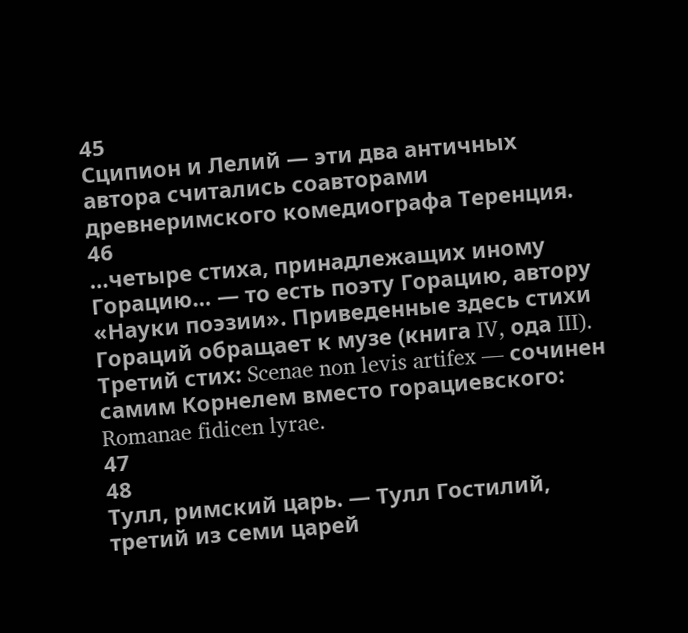45
Сципион и Лелий — эти два античных автора считались соавторами древнеримского комедиографа Теренция.
46
…четыре стиха, принадлежащих иному Горацию… — то есть поэту Горацию, автору «Науки поэзии». Приведенные здесь стихи Гораций обращает к музе (книга IV, ода III). Третий стих: Scenae non levis artifex — сочинен самим Корнелем вместо горациевского: Romanae fidicen lyrae.
47
48
Тулл, римский царь. — Тулл Гостилий, третий из семи царей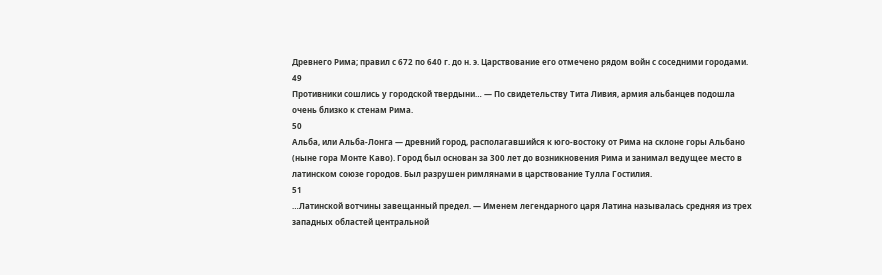Древнего Рима; правил с 672 по 640 г. до н. э. Царствование его отмечено рядом войн с соседними городами.
49
Противники сошлись у городской твердыни… — По свидетельству Тита Ливия, армия альбанцев подошла очень близко к стенам Рима.
50
Альба, или Альба-Лонга — древний город, располагавшийся к юго-востоку от Рима на склоне горы Альбано (ныне гора Монте Каво). Город был основан за 300 лет до возникновения Рима и занимал ведущее место в латинском союзе городов. Был разрушен римлянами в царствование Тулла Гостилия.
51
…Латинской вотчины завещанный предел. — Именем легендарного царя Латина называлась средняя из трех западных областей центральной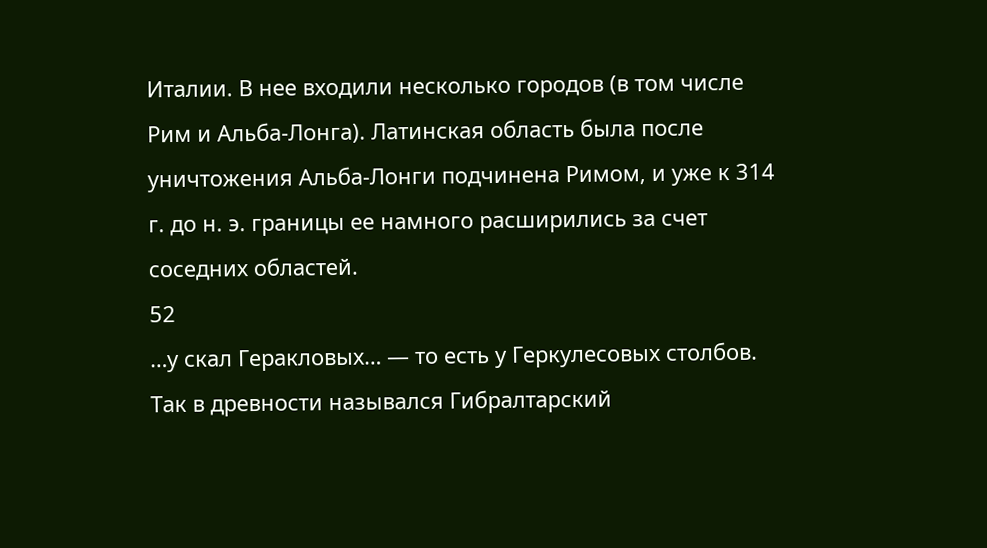Италии. В нее входили несколько городов (в том числе Рим и Альба-Лонга). Латинская область была после уничтожения Альба-Лонги подчинена Римом, и уже к 314 г. до н. э. границы ее намного расширились за счет соседних областей.
52
…у скал Геракловых… — то есть у Геркулесовых столбов. Так в древности назывался Гибралтарский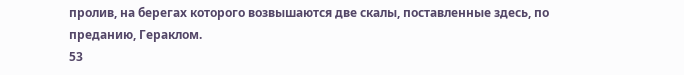пролив, на берегах которого возвышаются две скалы, поставленные здесь, по преданию, Гераклом.
53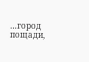…город пощади,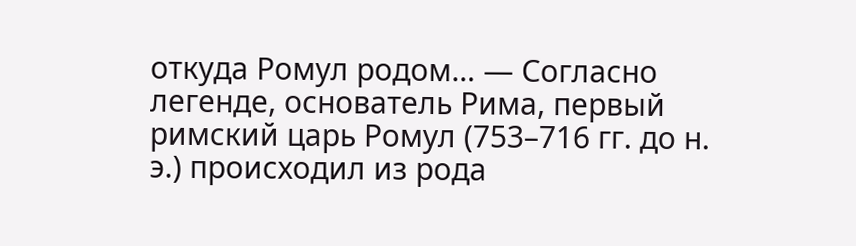откуда Ромул родом… — Согласно легенде, основатель Рима, первый римский царь Ромул (753–716 гг. до н. э.) происходил из рода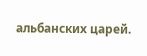альбанских царей.